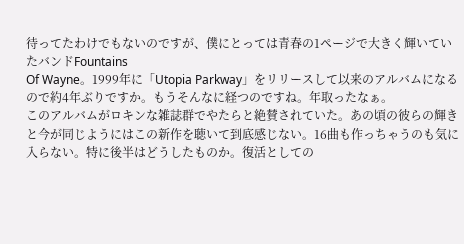待ってたわけでもないのですが、僕にとっては青春の1ページで大きく輝いていたバンドFountains
Of Wayne。1999年に「Utopia Parkway」をリリースして以来のアルバムになるので約4年ぶりですか。もうそんなに経つのですね。年取ったなぁ。
このアルバムがロキンな雑誌群でやたらと絶賛されていた。あの頃の彼らの輝きと今が同じようにはこの新作を聴いて到底感じない。16曲も作っちゃうのも気に入らない。特に後半はどうしたものか。復活としての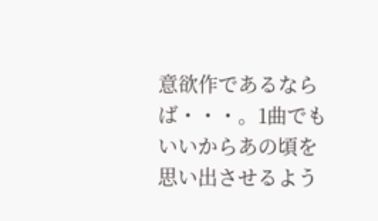意欲作であるならば・・・。1曲でもいいからあの頃を思い出させるよう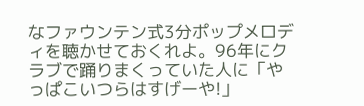なファウンテン式3分ポップメロディを聴かせておくれよ。96年にクラブで踊りまくっていた人に「やっぱこいつらはすげーや!」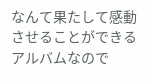なんて果たして感動させることができるアルバムなので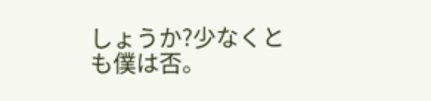しょうか?少なくとも僕は否。